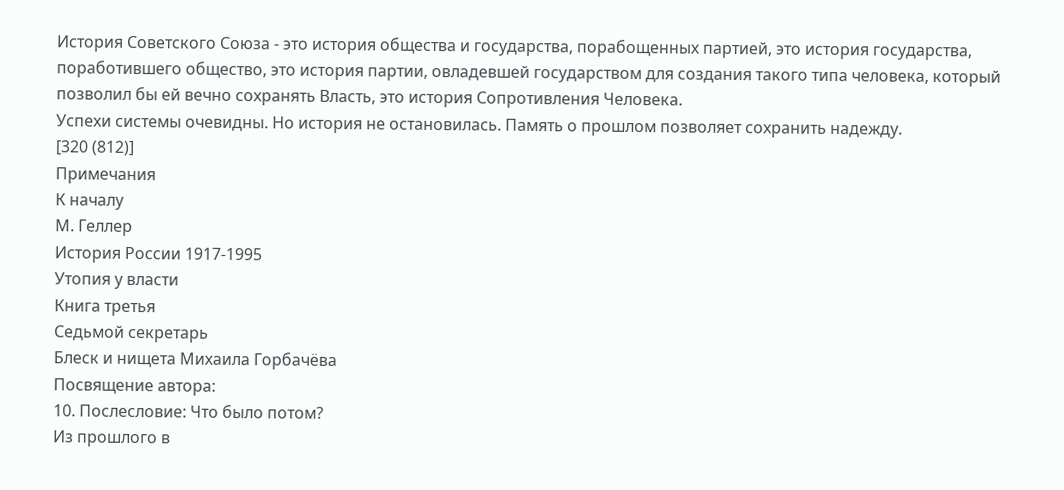История Советского Союза - это история общества и государства, порабощенных партией, это история государства, поработившего общество, это история партии, овладевшей государством для создания такого типа человека, который позволил бы ей вечно сохранять Власть, это история Сопротивления Человека.
Успехи системы очевидны. Но история не остановилась. Память о прошлом позволяет сохранить надежду.
[320 (812)]
Примечания
К началу
М. Геллер
История России 1917-1995
Утопия у власти
Книга третья
Седьмой секретарь
Блеск и нищета Михаила Горбачёва
Посвящение автора:
10. Послесловие: Что было потом?
Из прошлого в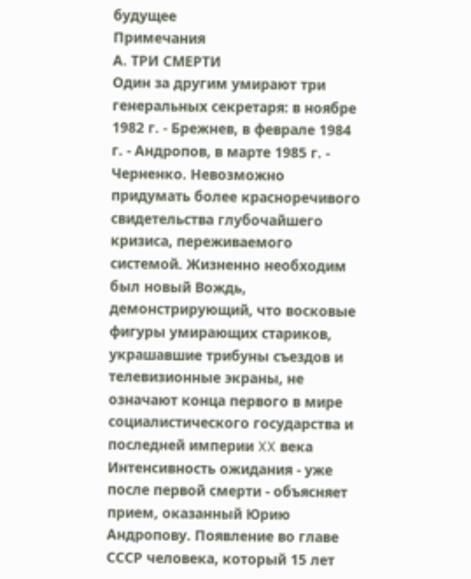будущее
Примечания
А. ТРИ СМЕРТИ
Один за другим умирают три генеральных секретаря: в ноябре 1982 г. - Брежнев, в феврале 1984 г. - Андропов, в марте 1985 г. - Черненко. Невозможно придумать более красноречивого свидетельства глубочайшего кризиса, переживаемого системой. Жизненно необходим был новый Вождь, демонстрирующий, что восковые фигуры умирающих стариков, украшавшие трибуны съездов и телевизионные экраны, не означают конца первого в мире социалистического государства и последней империи XX века Интенсивность ожидания - уже после первой смерти - объясняет прием, оказанный Юрию Андропову. Появление во главе СССР человека, который 15 лет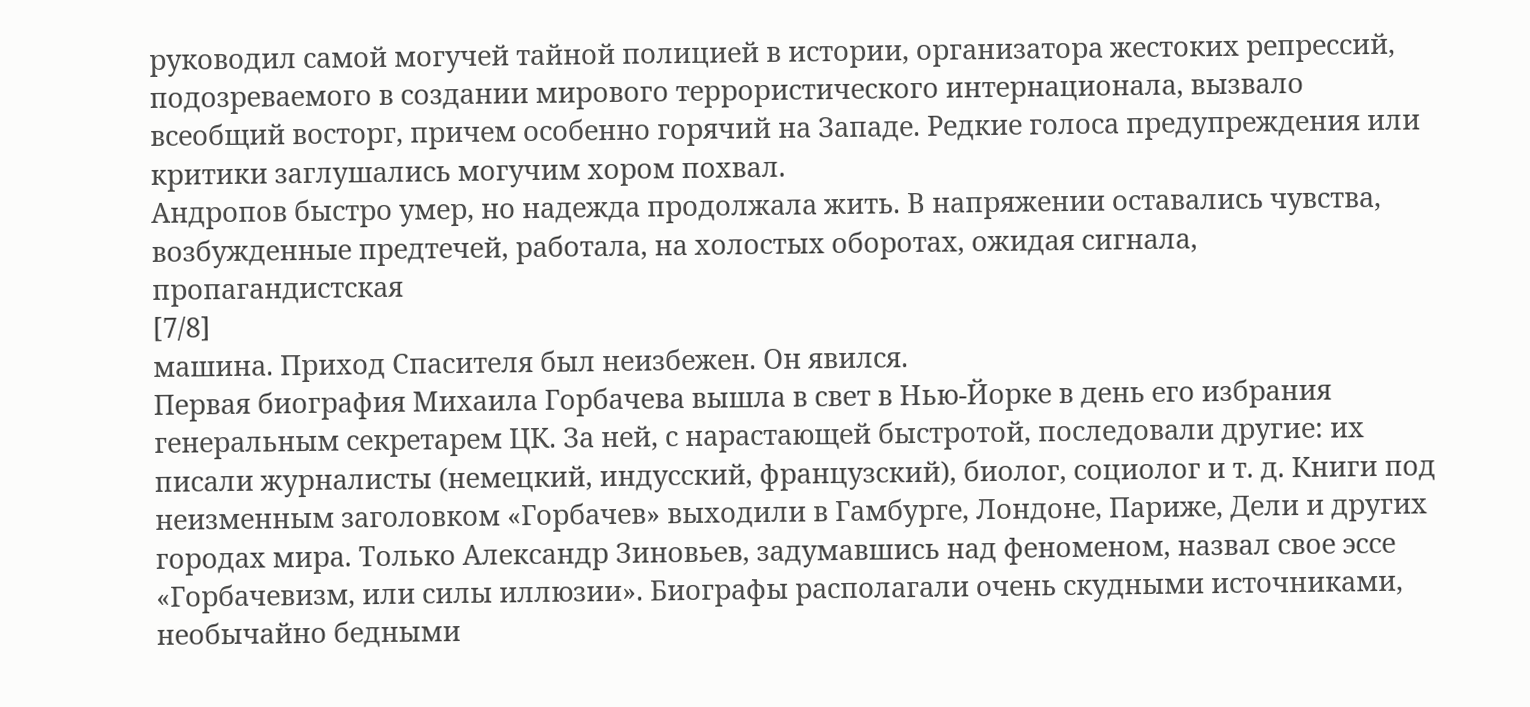руководил самой могучей тайной полицией в истории, организатора жестоких репрессий, подозреваемого в создании мирового террористического интернационала, вызвало всеобщий восторг, причем особенно горячий на Западе. Редкие голоса предупреждения или критики заглушались могучим хором похвал.
Андропов быстро умер, но надежда продолжала жить. В напряжении оставались чувства, возбужденные предтечей, работала, на холостых оборотах, ожидая сигнала, пропагандистская
[7/8]
машина. Приход Спасителя был неизбежен. Он явился.
Первая биография Михаила Горбачева вышла в свет в Нью-Йорке в день его избрания генеральным секретарем ЦК. За ней, с нарастающей быстротой, последовали другие: их писали журналисты (немецкий, индусский, французский), биолог, социолог и т. д. Книги под неизменным заголовком «Горбачев» выходили в Гамбурге, Лондоне, Париже, Дели и других городах мира. Только Александр Зиновьев, задумавшись над феноменом, назвал свое эссе «Горбачевизм, или силы иллюзии». Биографы располагали очень скудными источниками, необычайно бедными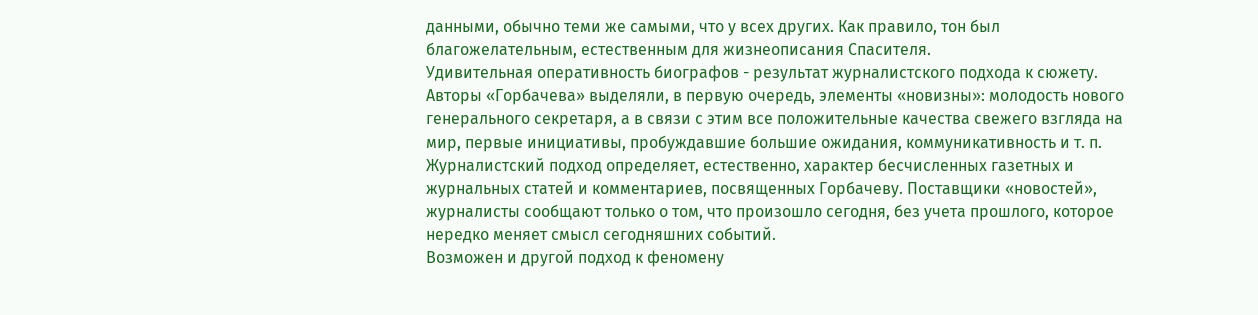данными, обычно теми же самыми, что у всех других. Как правило, тон был благожелательным, естественным для жизнеописания Спасителя.
Удивительная оперативность биографов - результат журналистского подхода к сюжету. Авторы «Горбачева» выделяли, в первую очередь, элементы «новизны»: молодость нового генерального секретаря, а в связи с этим все положительные качества свежего взгляда на мир, первые инициативы, пробуждавшие большие ожидания, коммуникативность и т. п. Журналистский подход определяет, естественно, характер бесчисленных газетных и журнальных статей и комментариев, посвященных Горбачеву. Поставщики «новостей», журналисты сообщают только о том, что произошло сегодня, без учета прошлого, которое нередко меняет смысл сегодняшних событий.
Возможен и другой подход к феномену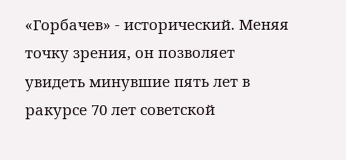«Горбачев» - исторический. Меняя точку зрения, он позволяет увидеть минувшие пять лет в ракурсе 70 лет советской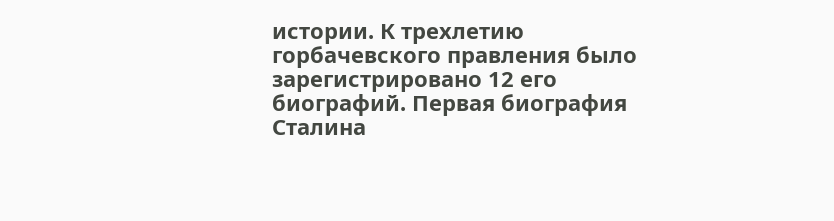истории. К трехлетию горбачевского правления было зарегистрировано 12 его биографий. Первая биография Сталина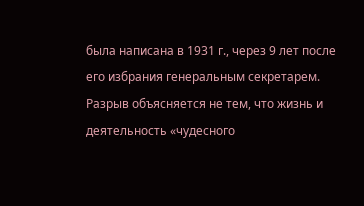была написана в 1931 г., через 9 лет после его избрания генеральным секретарем. Разрыв объясняется не тем, что жизнь и деятельность «чудесного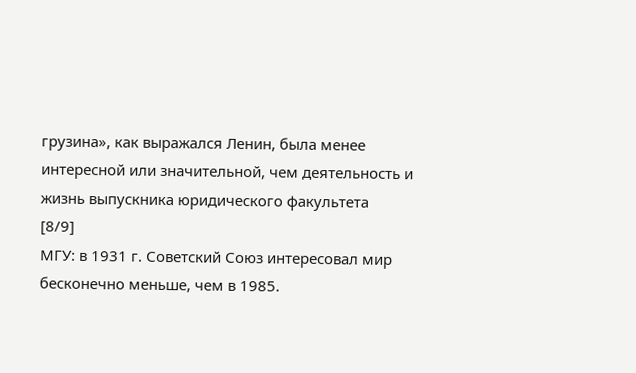грузина», как выражался Ленин, была менее интересной или значительной, чем деятельность и жизнь выпускника юридического факультета
[8/9]
МГУ: в 1931 г. Советский Союз интересовал мир бесконечно меньше, чем в 1985.